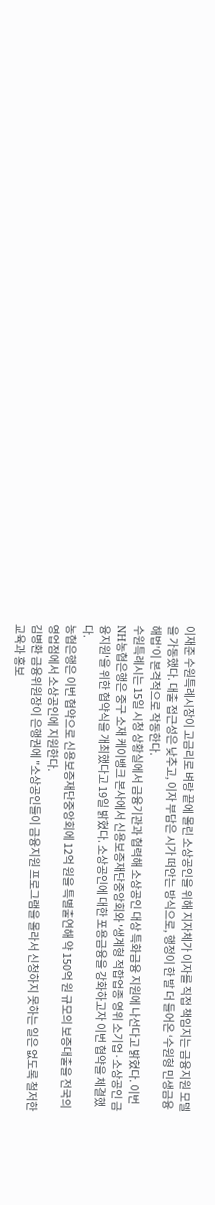이재준 수원특례시장이 고금리로 벼랑 끝에 몰린 소상공인을 위해 지자체가 이자를 직접 책임지는 금융지원 모델을 가동했다. 대출 접근성은 낮추고, 이자 부담은 시가 떠안는 방식으로, 행정이 한 발 더 들어온 ‘수원형 민생금융해법’이 본격적으로 작동한다.
수원특례시는 15일 시청 상황실에서 금융기관과 협력해 소상공인 대상 특화금융 지원에 나선다고 밝혔다. 이번
NH농협은행은 중구 소재 케이뱅크 본사에서 신용보증재단중앙회와 '생계형 적합업종 영위 소기업·소상공인 금융지원'을 위한 협약식을 개최했다고 19일 밝혔다. 소상공인에 대한 포용금융을 강화하고자 이번 협약을 체결했다.
농협은행은 이번 협약으로 신용보증재단중앙회에 12억 원을 특별출연해 약 150억 원 규모의 보증대출을 전국의 영업점에서 소상공인에 지원한다.
김병환 금융위원장이 은행권에 "소상공인들이 금융지원 프로그램을 몰라서 신청하지 못하는 일은 없도록 철저한 교육과 홍보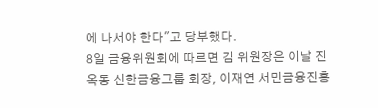에 나서야 한다"고 당부했다.
8일 금융위원회에 따르면 김 위원장은 이날 진옥동 신한금융그룹 회장, 이재연 서민금융진흥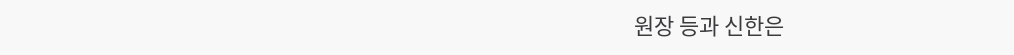원장 등과 신한은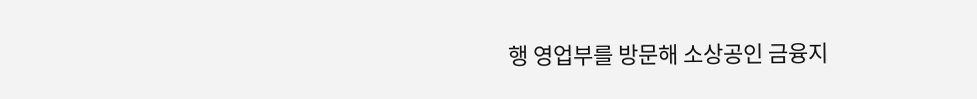행 영업부를 방문해 소상공인 금융지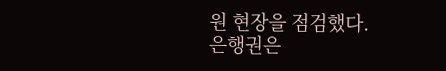원 현장을 점검했다.
은행권은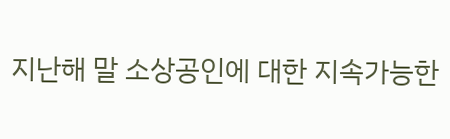지난해 말 소상공인에 대한 지속가능한